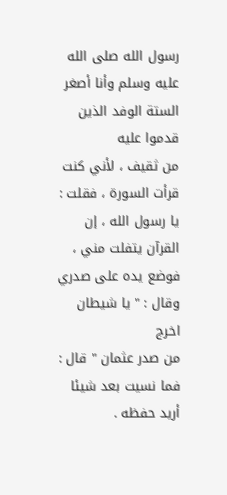رسول الله صلى الله عليه وسلم وأنا أصغر الستة الوفد الذين قدموا عليه
من ثقيف ، لأني كنت قرأت السورة ، فقلت : يا رسول الله ، إن
القرآن يتفلت مني ، فوضع يده على صدري وقال : " يا شيطان اخرج
من صدر عثمان " قال : فما نسيت بعد شيئا أريد حفظه .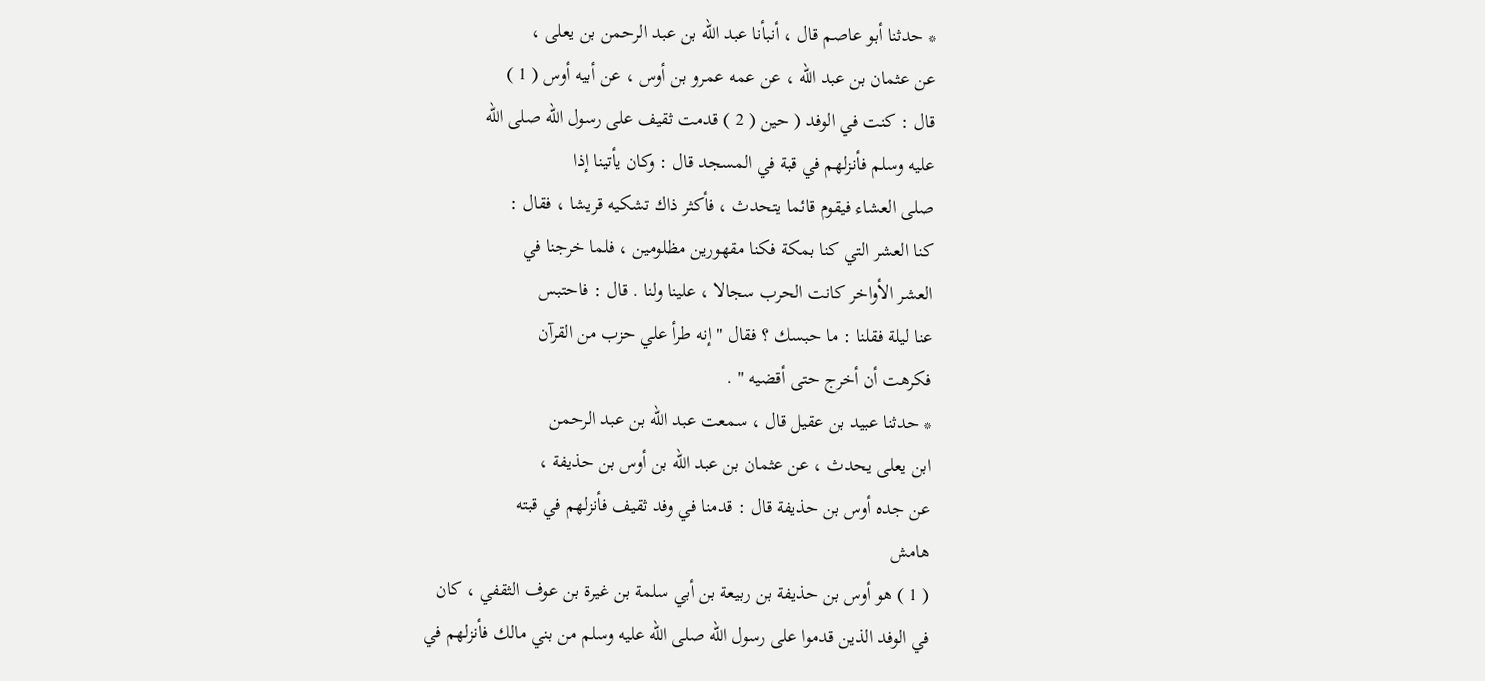* حدثنا أبو عاصم قال ، أنبأنا عبد الله بن عبد الرحمن بن يعلى ،
عن عثمان بن عبد الله ، عن عمه عمرو بن أوس ، عن أبيه أوس ( 1 )
قال : كنت في الوفد ( حين ( 2 ) قدمت ثقيف على رسول الله صلى الله
عليه وسلم فأنزلهم في قبة في المسجد قال : وكان يأتينا إذا
صلى العشاء فيقوم قائما يتحدث ، فأكثر ذاك تشكيه قريشا ، فقال :
كنا العشر التي كنا بمكة فكنا مقهورين مظلومين ، فلما خرجنا في
العشر الأواخر كانت الحرب سجالا ، علينا ولنا . قال : فاحتبس
عنا ليلة فقلنا : ما حبسك ؟ فقال " إنه طرأ علي حزب من القرآن
فكرهت أن أخرج حتى أقضيه " .
* حدثنا عبيد بن عقيل قال ، سمعت عبد الله بن عبد الرحمن
ابن يعلى يحدث ، عن عثمان بن عبد الله بن أوس بن حذيفة ،
عن جده أوس بن حذيفة قال : قدمنا في وفد ثقيف فأنزلهم في قبته
هامش
( 1 ) هو أوس بن حذيفة بن ربيعة بن أبي سلمة بن غيرة بن عوف الثقفي ، كان
في الوفد الذين قدموا على رسول الله صلى الله عليه وسلم من بني مالك فأنزلهم في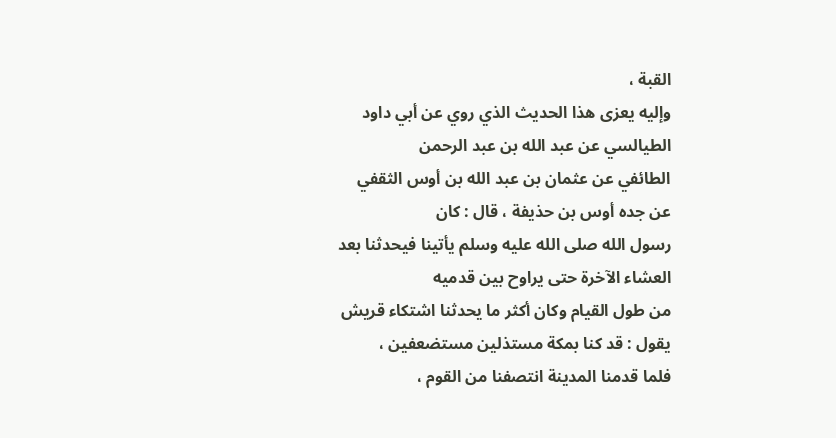القبة ،
وإليه يعزى هذا الحديث الذي روي عن أبي داود الطيالسي عن عبد الله بن عبد الرحمن
الطائفي عن عثمان بن عبد الله بن أوس الثقفي عن جده أوس بن حذيفة ، قال : كان
رسول الله صلى الله عليه وسلم يأتينا فيحدثنا بعد العشاء الآخرة حتى يراوح بين قدميه
من طول القيام وكان أكثر ما يحدثنا اشتكاء قريش يقول : قد كنا بمكة مستذلين مستضعفين ،
فلما قدمنا المدينة انتصفنا من القوم ،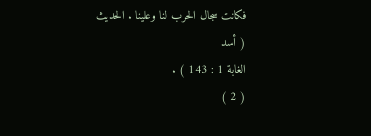فكانت سجال الحرب لنا وعلينا . الحديث ( أسد
الغابة 1 : 143 ) .
( 2 )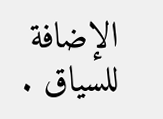الإضافة للسياق .